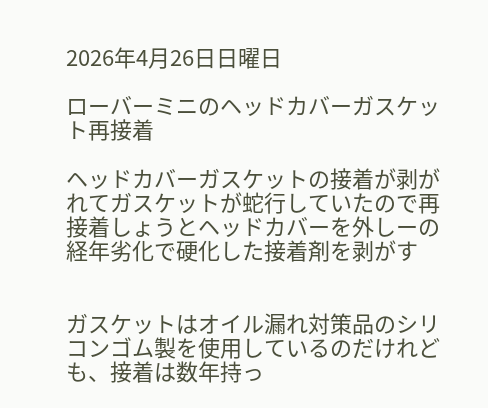2026年4月26日日曜日

ローバーミニのヘッドカバーガスケット再接着

ヘッドカバーガスケットの接着が剥がれてガスケットが蛇行していたので再接着しょうとヘッドカバーを外しーの
経年劣化で硬化した接着剤を剥がす


ガスケットはオイル漏れ対策品のシリコンゴム製を使用しているのだけれども、接着は数年持っ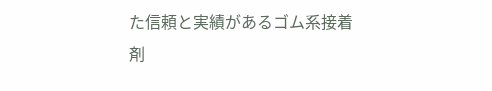た信頼と実績があるゴム系接着剤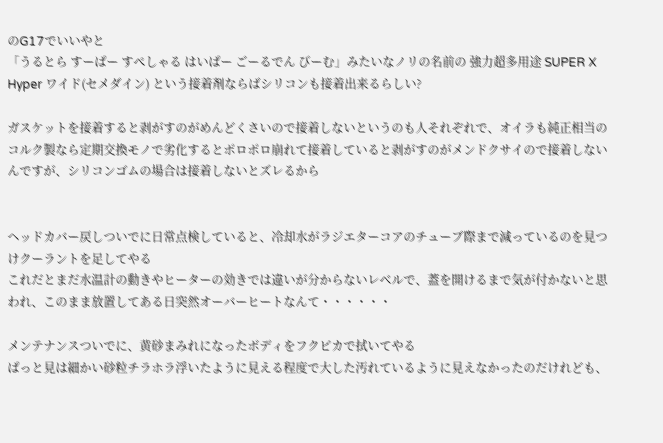のG17でいいやと
「うるとら すーぱー すぺしゃる はいぱー ごーるでん びーむ」みたいなノリの名前の 強力超多用途 SUPER X Hyper ワイド(セメダイン) という接着剤ならばシリコンも接着出来るらしい?

ガスケットを接着すると剥がすのがめんどくさいので接着しないというのも人それぞれで、オイラも純正相当のコルク製なら定期交換モノで劣化するとポロポロ崩れて接着していると剥がすのがメンドクサイので接着しないんですが、シリコンゴムの場合は接着しないとズレるから


ヘッドカバー戻しついでに日常点検していると、冷却水がラジエターコアのチューブ際まで減っているのを見つけクーラントを足してやる
これだとまだ水温計の動きやヒーターの効きでは違いが分からないレベルで、蓋を開けるまで気が付かないと思われ、このまま放置してある日突然オーバーヒートなんて・・・・・・

メンテナンスついでに、黄砂まみれになったボディをフクピカで拭いてやる
ぱっと見は細かい砂粒チラホラ浮いたように見える程度で大した汚れているように見えなかったのだけれども、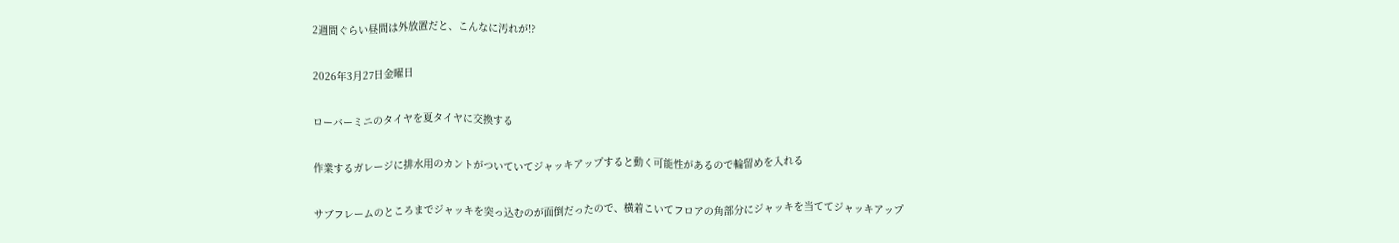2週間ぐらい昼間は外放置だと、こんなに汚れが!?

2026年3月27日金曜日

ローバーミニのタイヤを夏タイヤに交換する

作業するガレージに排水用のカントがついていてジャッキアップすると動く可能性があるので輪留めを入れる

サブフレームのところまでジャッキを突っ込むのが面倒だったので、横着こいてフロアの角部分にジャッキを当ててジャッキアップ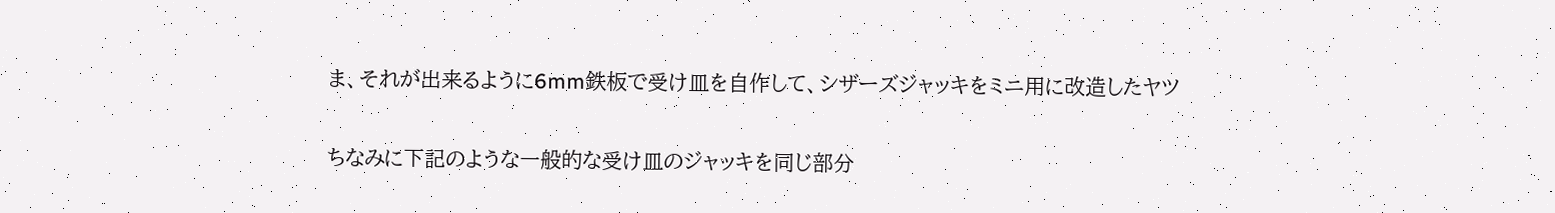ま、それが出来るように6mm鉄板で受け皿を自作して、シザーズジャッキをミニ用に改造したヤツ

ちなみに下記のような一般的な受け皿のジャッキを同じ部分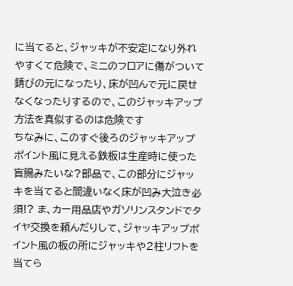に当てると、ジャッキが不安定になり外れやすくて危険で、ミニのフロアに傷がついて錆びの元になったり、床が凹んで元に戻せなくなったりするので、このジャッキアップ方法を真似するのは危険です
ちなみに、このすぐ後ろのジャッキアップポイント風に見える鉄板は生産時に使った盲腸みたいな?部品で、この部分にジャッキを当てると間違いなく床が凹み大泣き必須!? ま、カー用品店やガソリンスタンドでタイヤ交換を頼んだりして、ジャッキアップポイント風の板の所にジャッキや2柱リフトを当てら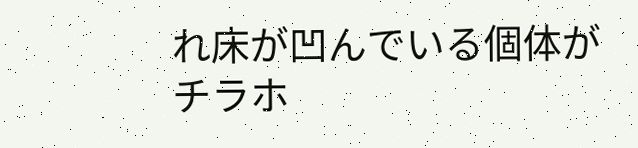れ床が凹んでいる個体がチラホ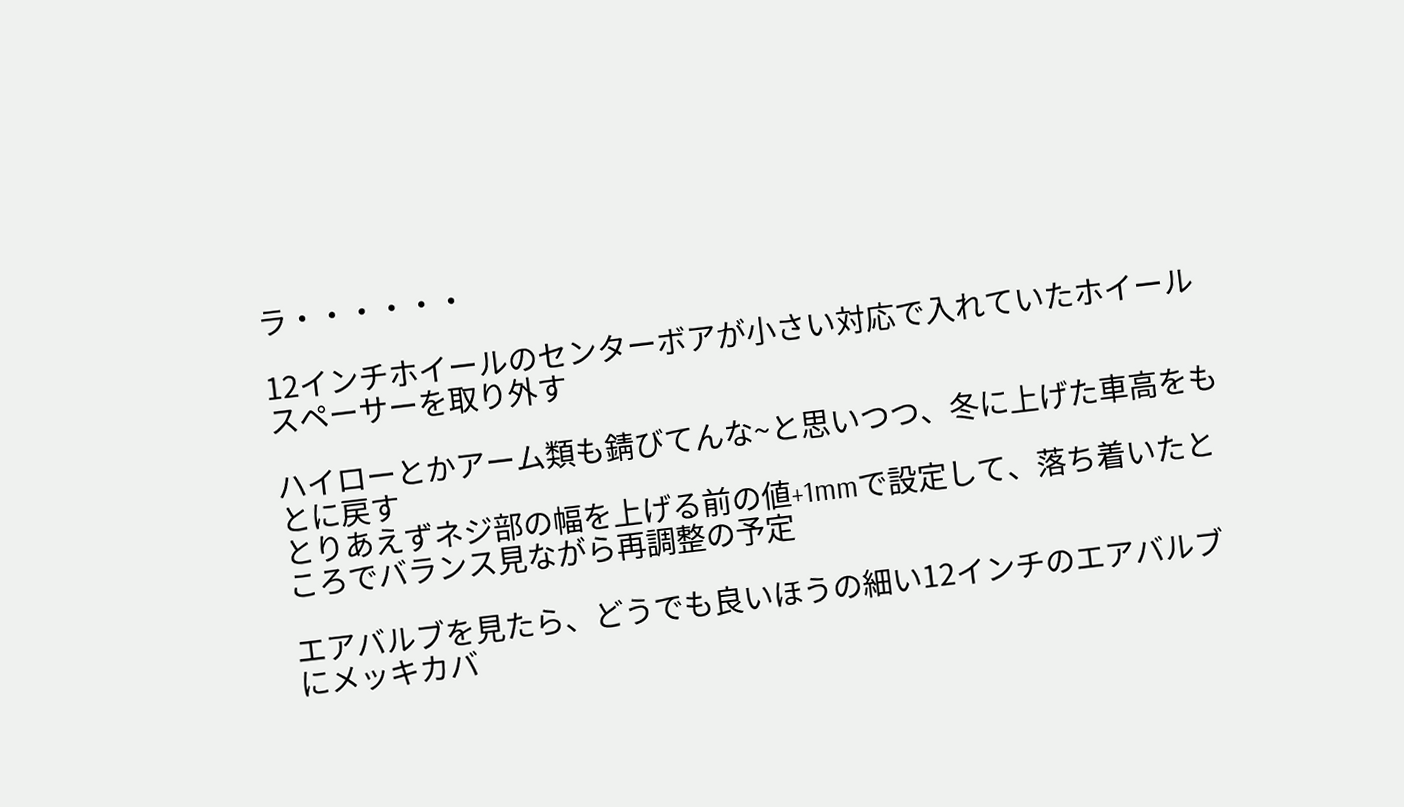ラ・・・・・・

12インチホイールのセンターボアが小さい対応で入れていたホイールスペーサーを取り外す

ハイローとかアーム類も錆びてんな~と思いつつ、冬に上げた車高をもとに戻す
とりあえずネジ部の幅を上げる前の値+1mmで設定して、落ち着いたところでバランス見ながら再調整の予定

エアバルブを見たら、どうでも良いほうの細い12インチのエアバルブにメッキカバ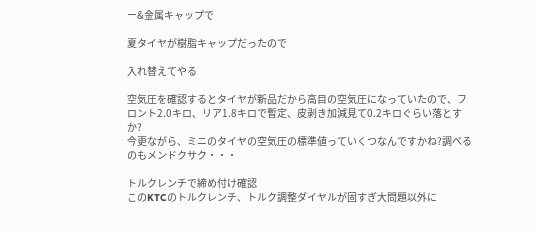ー&金属キャップで

夏タイヤが樹脂キャップだったので

入れ替えてやる

空気圧を確認するとタイヤが新品だから高目の空気圧になっていたので、フロント2.0キロ、リア1.8キロで暫定、皮剥き加減見て0.2キロぐらい落とすか?
今更ながら、ミニのタイヤの空気圧の標準値っていくつなんですかね?調べるのもメンドクサク・・・

トルクレンチで締め付け確認
このKTCのトルクレンチ、トルク調整ダイヤルが固すぎ大問題以外に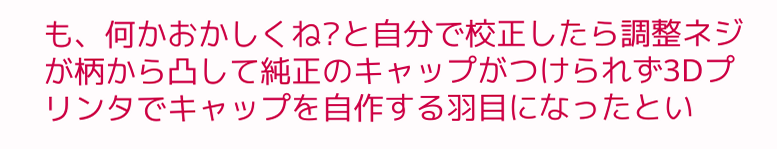も、何かおかしくね?と自分で校正したら調整ネジが柄から凸して純正のキャップがつけられず3Dプリンタでキャップを自作する羽目になったとい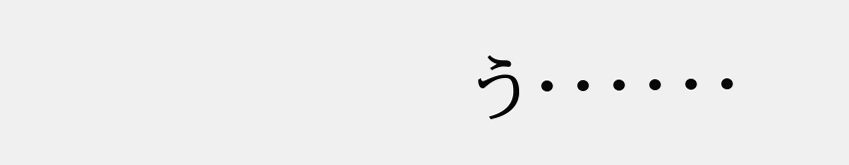う・・・・・・